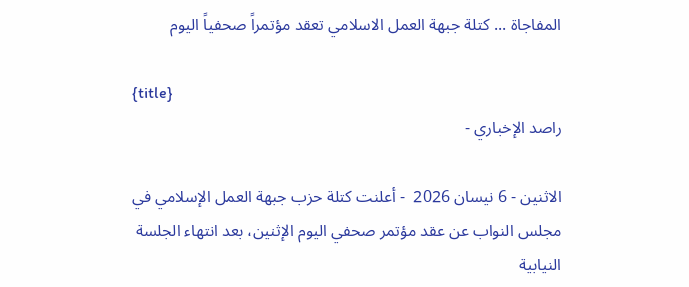المفاجاة ... كتلة جبهة العمل الاسلامي تعقد مؤتمراً صحفياً اليوم

{title}
راصد الإخباري -

الاثنين - 6 نيسان 2026  - أعلنت كتلة حزب جبهة العمل الإسلامي في مجلس النواب عن عقد مؤتمر صحفي اليوم الإثنين، بعد انتهاء الجلسة النيابية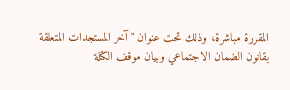المقررة مباشرة، وذلك تحت عنوان " آخر المستجدات المتعلقة بقانون الضمان الاجتماعي وبيان موقف الكتلة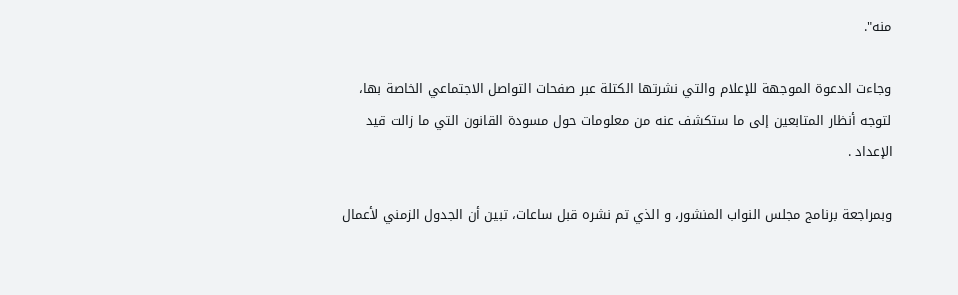منه".

وجاءت الدعوة الموجهة للإعلام والتي نشرتها الكتلة عبر صفحات التواصل الاجتماعي الخاصة بها، لتوجه أنظار المتابعين إلى ما ستكشف عنه من معلومات حول مسودة القانون التي ما زالت قيد الإعداد .

وبمراجعة برنامج مجلس النواب المنشور، و الذي تم نشره قبل ساعات، تبين أن الجدول الزمني لأعمال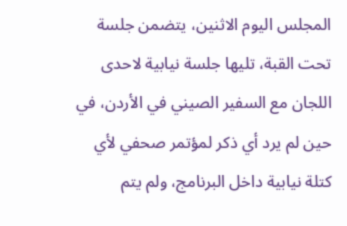المجلس اليوم الاثنين، يتضمن جلسة تحت القبة، تليها جلسة نيابية لاحدى اللجان مع السفير الصيني في الأردن، في حين لم يرد أي ذكر لمؤتمر صحفي لأي كتلة نيابية داخل البرنامج، ولم يتم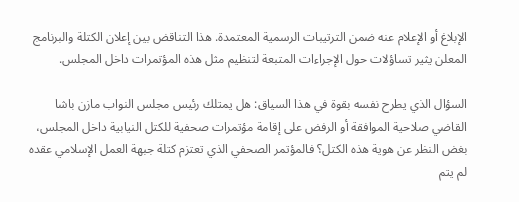الإبلاغ أو الإعلام عنه ضمن الترتيبات الرسمية المعتمدة. هذا التناقض بين إعلان الكتلة والبرنامج المعلن يثير تساؤلات حول الإجراءات المتبعة لتنظيم مثل هذه المؤتمرات داخل المجلس.

السؤال الذي يطرح نفسه بقوة في هذا السياق: هل يمتلك رئيس مجلس النواب مازن باشا القاضي صلاحية الموافقة أو الرفض على إقامة مؤتمرات صحفية للكتل النيابية داخل المجلس، بغض النظر عن هوية هذه الكتل؟ فالمؤتمر الصحفي الذي تعتزم كتلة جبهة العمل الإسلامي عقده لم يتم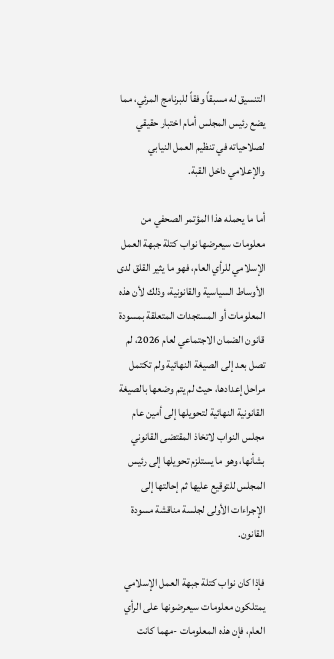التنسيق له مسبقاً وفقاً للبرنامج المرئي، مما يضع رئيس المجلس أمام اختبار حقيقي لصلاحياته في تنظيم العمل النيابي والإعلامي داخل القبة.

أما ما يحمله هذا المؤتمر الصحفي من معلومات سيعرضها نواب كتلة جبهة العمل الإسلامي للرأي العام، فهو ما يثير القلق لدى الأوساط السياسية والقانونية، وذلك لأن هذه المعلومات أو المستجدات المتعلقة بمسودة قانون الضمان الاجتماعي لعام 2026، لم تصل بعد إلى الصيغة النهائية ولم تكتمل مراحل إعدادها، حيث لم يتم وضعها بالصيغة القانونية النهائية لتحويلها إلى أمين عام مجلس النواب لاتخاذ المقتضى القانوني بشأنها، وهو ما يستلزم تحويلها إلى رئيس المجلس للتوقيع عليها ثم إحالتها إلى الإجراءات الأولى لجلسة مناقشة مسودة القانون.

فإذا كان نواب كتلة جبهة العمل الإسلامي يمتلكون معلومات سيعرضونها على الرأي العام، فإن هذه المعلومات -مهما كانت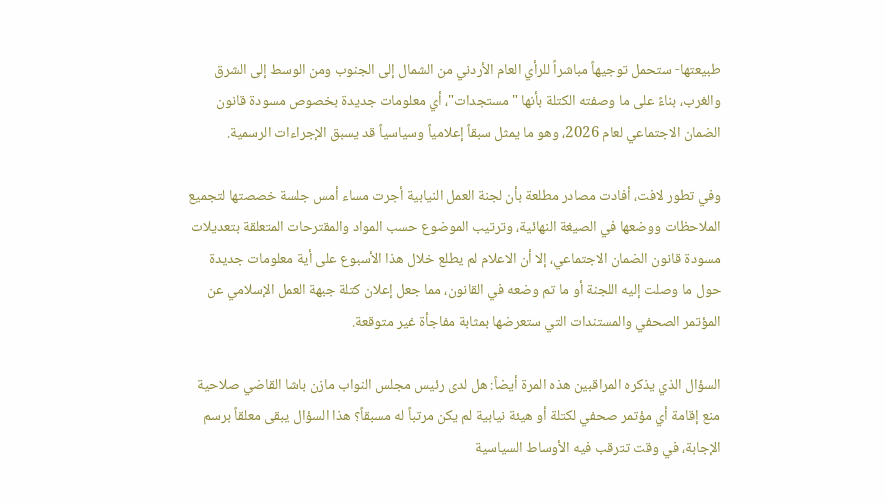طبيعتها- ستحمل توجيهاً مباشراً للرأي العام الأردني من الشمال إلى الجنوب ومن الوسط إلى الشرق والغرب، بناءً على ما وصفته الكتلة بأنها "مستجدات"، أي معلومات جديدة بخصوص مسودة قانون الضمان الاجتماعي لعام 2026، وهو ما يمثل سبقاً إعلامياً وسياسياً قد يسبق الإجراءات الرسمية.

وفي تطور لافت، أفادت مصادر مطلعة بأن لجنة العمل النيابية أجرت مساء أمس جلسة خصصتها لتجميع الملاحظات ووضعها في الصيغة النهائية، وترتيب الموضوع حسب المواد والمقترحات المتعلقة بتعديلات مسودة قانون الضمان الاجتماعي، إلا أن الاعلام لم يطلع خلال هذا الأسبوع على أية معلومات جديدة حول ما وصلت إليه اللجنة أو ما تم وضعه في القانون، مما جعل إعلان كتلة جبهة العمل الإسلامي عن المؤتمر الصحفي والمستندات التي ستعرضها بمثابة مفاجأة غير متوقعة.

السؤال الذي يذكره المراقبين هذه المرة أيضاً: هل لدى رئيس مجلس النواب مازن باشا القاضي صلاحية منع إقامة أي مؤتمر صحفي لكتلة أو هيئة نيابية لم يكن مرتباً له مسبقاً؟ هذا السؤال يبقى معلقاً برسم الإجابة، في وقت تترقب فيه الأوساط السياسية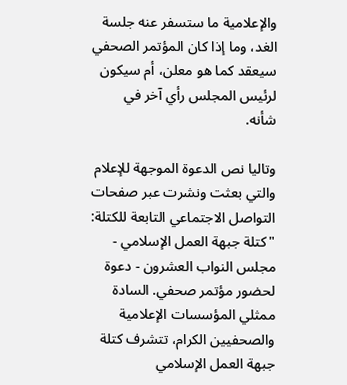والإعلامية ما ستسفر عنه جلسة الغد، وما إذا كان المؤتمر الصحفي سيعقد كما هو معلن، أم سيكون لرئيس المجلس رأي آخر في شأنه.

وتاليا نص الدعوة الموجهة للإعلام والتي بعثت ونشرت عبر صفحات التواصل الاجتماعي التابعة للكتلة: "كتلة جبهة العمل الإسلامي - مجلس النواب العشرون - دعوة لحضور مؤتمر صحفي. السادة ممثلي المؤسسات الإعلامية والصحفيين الكرام، تتشرف كتلة جبهة العمل الإسلامي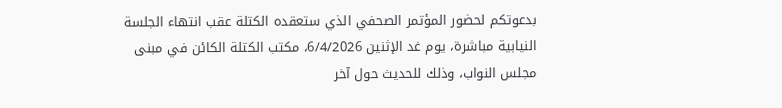بدعوتكم لحضور المؤتمر الصحفي الذي ستعقده الكتلة عقب انتهاء الجلسة النيابية مباشرة، يوم غد الإثنين 6/4/2026، مكتب الكتلة الكائن في مبنى مجلس النواب، وذلك للحديث حول آخر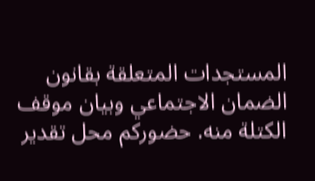المستجدات المتعلقة بقانون الضمان الاجتماعي وبيان موقف الكتلة منه. حضوركم محل تقدير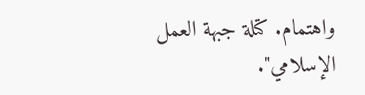واهتمام. كتلة جبهة العمل الإسلامي".